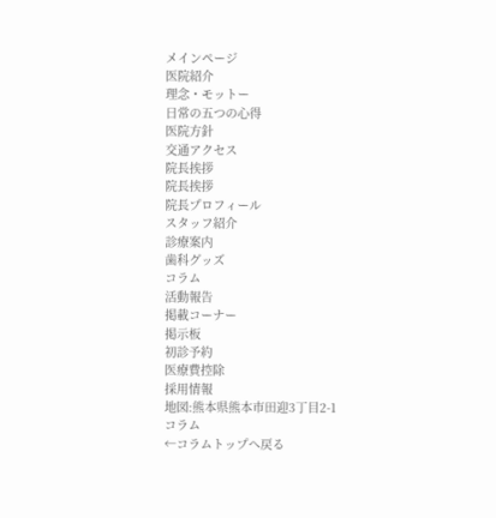メインページ
医院紹介
理念・モットー
日常の五つの心得
医院方針
交通アクセス
院長挨拶
院長挨拶
院長プロフィール
スタッフ紹介
診療案内
歯科グッズ
コラム
活動報告
掲載コーナー
掲示板
初診予約
医療費控除
採用情報
地図:熊本県熊本市田迎3丁目2-1
コラム
←コラムトップへ戻る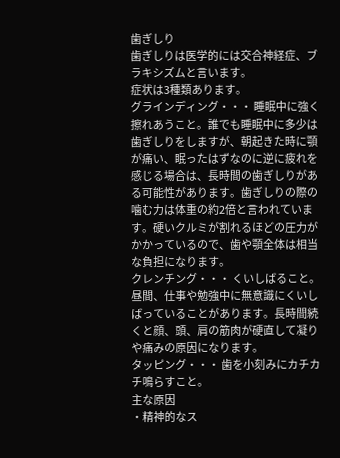歯ぎしり
歯ぎしりは医学的には交合神経症、ブラキシズムと言います。
症状は3種類あります。
グラインディング・・・ 睡眠中に強く擦れあうこと。誰でも睡眠中に多少は歯ぎしりをしますが、朝起きた時に顎が痛い、眠ったはずなのに逆に疲れを感じる場合は、長時間の歯ぎしりがある可能性があります。歯ぎしりの際の噛む力は体重の約2倍と言われています。硬いクルミが割れるほどの圧力がかかっているので、歯や顎全体は相当な負担になります。
クレンチング・・・ くいしばること。昼間、仕事や勉強中に無意識にくいしばっていることがあります。長時間続くと顔、頭、肩の筋肉が硬直して凝りや痛みの原因になります。
タッピング・・・ 歯を小刻みにカチカチ鳴らすこと。
主な原因
・精神的なス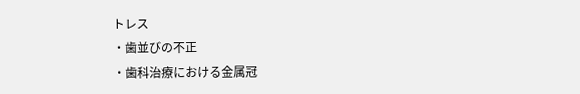トレス
・歯並びの不正
・歯科治療における金属冠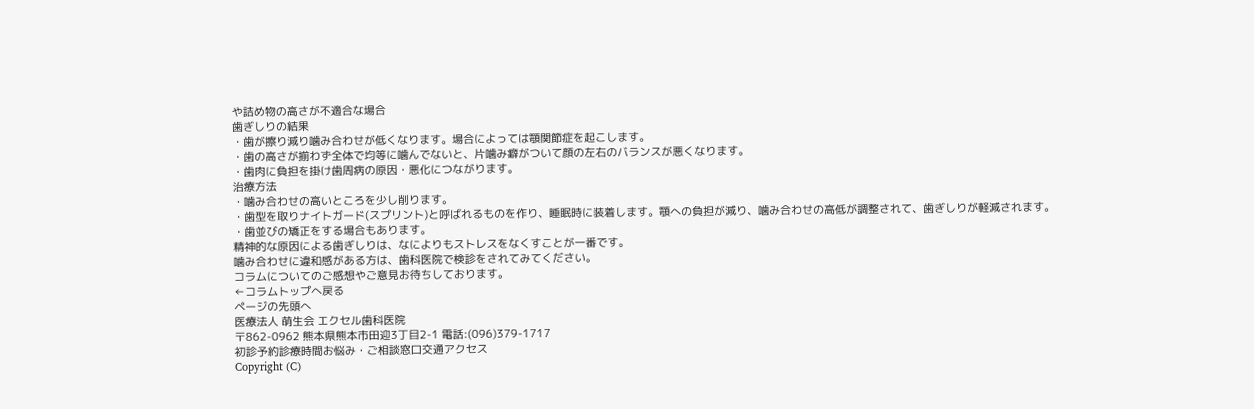や詰め物の高さが不適合な場合
歯ぎしりの結果
・歯が擦り減り噛み合わせが低くなります。場合によっては顎関節症を起こします。
・歯の高さが揃わず全体で均等に噛んでないと、片噛み癖がついて顔の左右のバランスが悪くなります。
・歯肉に負担を掛け歯周病の原因・悪化につながります。
治療方法
・噛み合わせの高いところを少し削ります。
・歯型を取りナイトガード(スプリント)と呼ばれるものを作り、睡眠時に装着します。顎への負担が減り、噛み合わせの高低が調整されて、歯ぎしりが軽減されます。
・歯並びの矯正をする場合もあります。
精神的な原因による歯ぎしりは、なによりもストレスをなくすことが一番です。
噛み合わせに違和感がある方は、歯科医院で検診をされてみてください。
コラムについてのご感想やご意見お待ちしております。
←コラムトップへ戻る
ページの先頭へ
医療法人 萌生会 エクセル歯科医院
〒862-0962 熊本県熊本市田迎3丁目2-1 電話:(096)379-1717
初診予約診療時間お悩み・ご相談窓口交通アクセス
Copyright (C)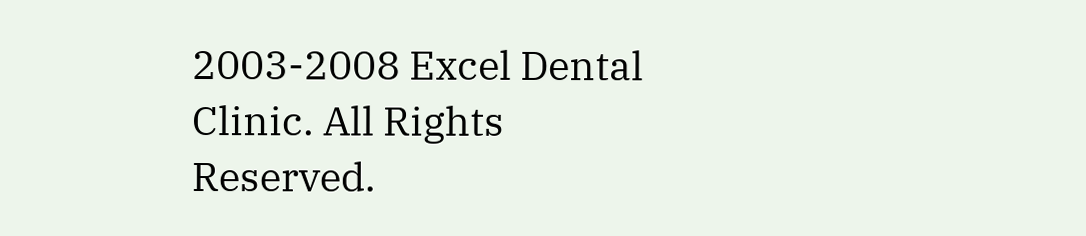2003-2008 Excel Dental Clinic. All Rights Reserved.